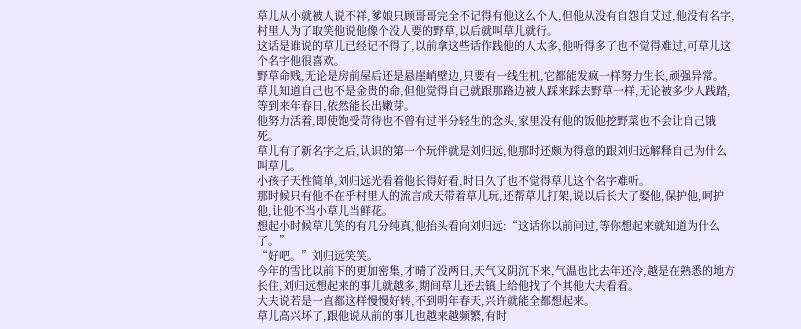草儿从小就被人说不祥,爹娘只顾哥哥完全不记得有他这么个人,但他从没有自怨自艾过,他没有名字,村里人为了取笑他说他像个没人要的野草,以后就叫草儿就行。
这话是谁说的草儿已经记不得了,以前拿这些话作践他的人太多,他听得多了也不觉得难过,可草儿这个名字他很喜欢。
野草命贱,无论是房前屋后还是悬崖峭壁边,只要有一线生机,它都能发疯一样努力生长,顽强异常。
草儿知道自己也不是金贵的命,但他觉得自己就跟那路边被人踩来踩去野草一样,无论被多少人践踏,等到来年春日,依然能长出嫩芽。
他努力活着,即使饱受苛待也不曾有过半分轻生的念头,家里没有他的饭他挖野菜也不会让自己饿死。
草儿有了新名字之后,认识的第一个玩伴就是刘归远,他那时还颇为得意的跟刘归远解释自己为什么叫草儿。
小孩子天性简单,刘归远光看着他长得好看,时日久了也不觉得草儿这个名字难听。
那时候只有他不在乎村里人的流言成天带着草儿玩,还帮草儿打架,说以后长大了娶他,保护他,呵护他,让他不当小草儿当鲜花。
想起小时候草儿笑的有几分纯真,他抬头看向刘归远:“这话你以前问过,等你想起来就知道为什么了。”
“好吧。”刘归远笑笑。
今年的雪比以前下的更加密集,才晴了没两日,天气又阴沉下来,气温也比去年还冷,越是在熟悉的地方长住,刘归远想起来的事儿就越多,期间草儿还去镇上给他找了个其他大夫看看。
大夫说若是一直都这样慢慢好转,不到明年春天,兴许就能全都想起来。
草儿高兴坏了,跟他说从前的事儿也越来越频繁,有时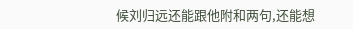候刘归远还能跟他附和两句,还能想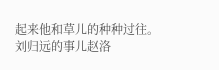起来他和草儿的种种过往。
刘归远的事儿赵洛